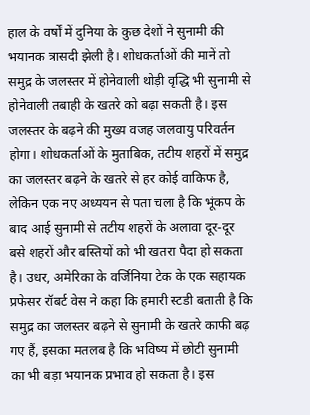हाल के वर्षों में दुनिया के कुछ देशों ने सुनामी की भयानक त्रासदी झेली है। शोधकर्ताओं की मानें तो समुद्र के जलस्तर में होनेवाली थोड़ी वृद्धि भी सुनामी से होनेवाली तबाही के खतरे को बढ़ा सकती है। इस जलस्तर के बढ़ने की मुख्य वजह जलवायु परिवर्तन होगा। शोधकर्ताओं के मुताबिक, तटीय शहरों में समुद्र का जलस्तर बढ़ने के खतरे से हर कोई वाकिफ है, लेकिन एक नए अध्ययन से पता चला है कि भूंकप के बाद आई सुनामी से तटीय शहरों के अलावा दूर-दूर बसे शहरों और बस्तियों को भी खतरा पैदा हो सकता है। उधर, अमेरिका के वर्जिनिया टेक के एक सहायक प्रफेसर रॉबर्ट वेस ने कहा कि हमारी स्टडी बताती है कि समुद्र का जलस्तर बढ़ने से सुनामी के खतरे काफी बढ़ गए हैं, इसका मतलब है कि भविष्य में छोटी सुनामी का भी बड़ा भयानक प्रभाव हो सकता है। इस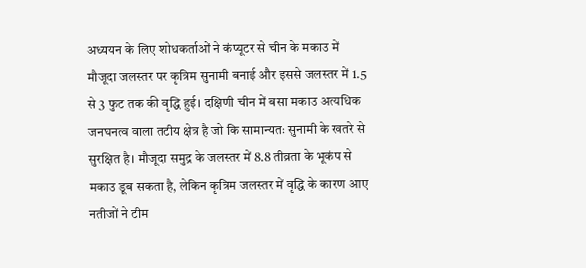अध्ययन के लिए शोधकर्ताओं ने कंप्यूटर से चीन के मकाउ में मौजूदा जलस्तर पर कृत्रिम सुनामी बनाई और इससे जलस्तर में 1.5 से 3 फुट तक की वृद्धि हुई। दक्षिणी चीन में बसा मकाउ अत्यधिक जनघनत्व वाला तटीय क्षेत्र है जो कि सामान्यतः सुनामी के खतरे से सुरक्षित है। मौजूदा समुद्र के जलस्तर में 8.8 तीव्रता के भूकंप से मकाउ डूब सकता है, लेकिन कृत्रिम जलस्तर में वृद्धि के कारण आए नतीजों ने टीम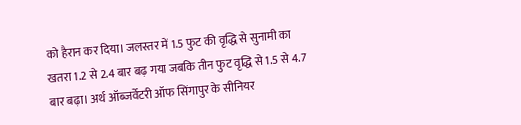को हैरान कर दिया। जलस्तर में 1.5 फुट की वृद्धि से सुनामी का खतरा 1.2 से 2.4 बार बढ़ गया जबकि तीन फुट वृद्धि से 1.5 से 4.7 बार बढ़ा। अर्थ ऑब्जर्वेटरी ऑफ सिंगापुर के सीनियर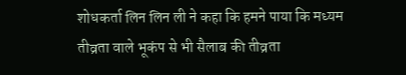शोधकर्ता लिन लिन ली ने कहा कि हमने पाया कि मध्यम तीव्रता वाले भूकंप से भी सैलाब की तीव्रता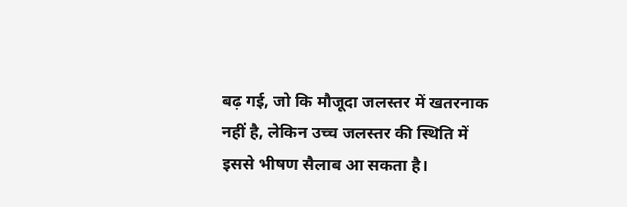बढ़ गई, जो कि मौजूदा जलस्तर में खतरनाक नहीं है, लेकिन उच्च जलस्तर की स्थिति में इससे भीषण सैलाब आ सकता है।